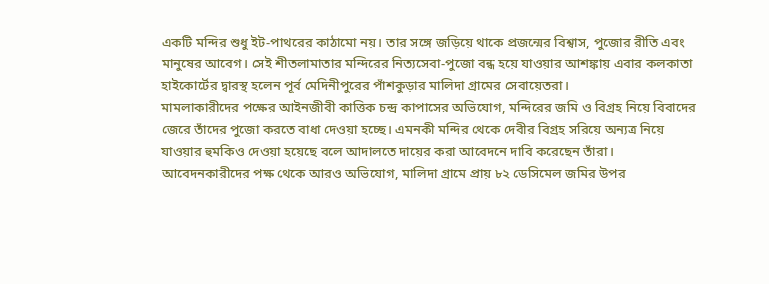একটি মন্দির শুধু ইট-পাথরের কাঠামো নয়। তার সঙ্গে জড়িয়ে থাকে প্রজন্মের বিশ্বাস, পুজোর রীতি এবং মানুষের আবেগ। সেই শীতলামাতার মন্দিরের নিত্যসেবা-পুজো বন্ধ হয়ে যাওয়ার আশঙ্কায় এবার কলকাতা হাইকোর্টের দ্বারস্থ হলেন পূর্ব মেদিনীপুরের পাঁশকুড়ার মালিদা গ্রামের সেবায়েতরা।
মামলাকারীদের পক্ষের আইনজীবী কাত্তিক চন্দ্র কাপাসের অভিযোগ, মন্দিরের জমি ও বিগ্রহ নিয়ে বিবাদের জেরে তাঁদের পুজো করতে বাধা দেওয়া হচ্ছে। এমনকী মন্দির থেকে দেবীর বিগ্রহ সরিয়ে অন্যত্র নিয়ে যাওয়ার হুমকিও দেওয়া হয়েছে বলে আদালতে দায়ের করা আবেদনে দাবি করেছেন তাঁরা।
আবেদনকারীদের পক্ষ থেকে আরও অভিযোগ, মালিদা গ্রামে প্রায় ৮২ ডেসিমেল জমির উপর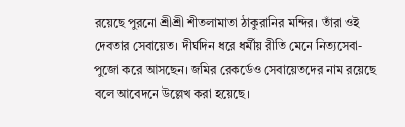রয়েছে পুরনো শ্রীশ্রী শীতলামাতা ঠাকুরানির মন্দির। তাঁরা ওই দেবতার সেবায়েত। দীর্ঘদিন ধরে ধর্মীয় রীতি মেনে নিত্যসেবা-পুজো করে আসছেন। জমির রেকর্ডেও সেবায়েতদের নাম রয়েছে বলে আবেদনে উল্লেখ করা হয়েছে।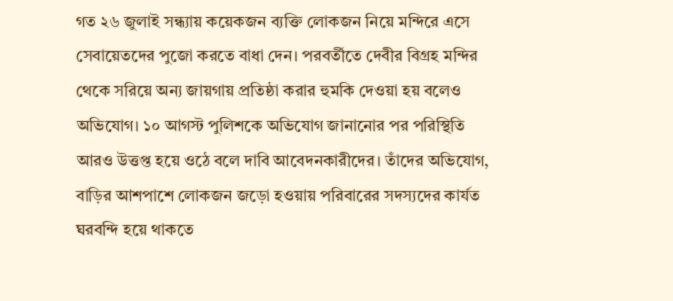গত ২৬ জুলাই সন্ধ্যায় কয়েকজন ব্যক্তি লোকজন নিয়ে মন্দিরে এসে সেবায়েতদের পুজো করতে বাধা দেন। পরবর্তীতে দেবীর বিগ্রহ মন্দির থেকে সরিয়ে অন্য জায়গায় প্রতিষ্ঠা করার হুমকি দেওয়া হয় বলেও অভিযোগ। ১০ আগস্ট পুলিশকে অভিযোগ জানানোর পর পরিস্থিতি আরও উত্তপ্ত হয়ে ওঠে বলে দাবি আবেদনকারীদের। তাঁদের অভিযোগ, বাড়ির আশপাশে লোকজন জড়ো হওয়ায় পরিবারের সদস্যদের কার্যত ঘরবন্দি হয়ে থাকতে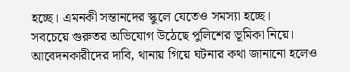হচ্ছে। এমনকী সন্তানদের স্কুলে যেতেও সমস্যা হচ্ছে।
সবচেয়ে গুরুতর অভিযোগ উঠেছে পুলিশের ভূমিকা নিয়ে। আবেদনকারীদের দাবি, থানায় গিয়ে ঘটনার কথা জানানো হলেও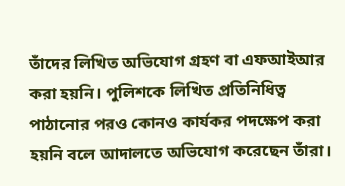তাঁদের লিখিত অভিযোগ গ্রহণ বা এফআইআর করা হয়নি। পুলিশকে লিখিত প্রতিনিধিত্ব পাঠানোর পরও কোনও কার্যকর পদক্ষেপ করা হয়নি বলে আদালতে অভিযোগ করেছেন তাঁরা।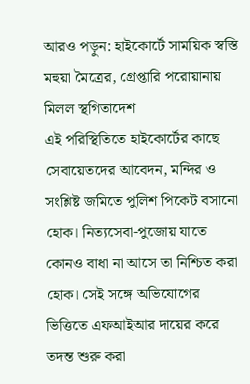আরও পড়ুন: হাইকোর্টে সাময়িক স্বস্তি মহুয়া মৈত্রের, গ্রেপ্তারি পরোয়ানায় মিলল স্থগিতাদেশ
এই পরিস্থিতিতে হাইকোর্টের কাছে সেবায়েতদের আবেদন, মন্দির ও সংশ্লিষ্ট জমিতে পুলিশ পিকেট বসানো হোক। নিত্যসেবা-পুজোয় যাতে কোনও বাধা না আসে তা নিশ্চিত করা হোক। সেই সঙ্গে অভিযোগের ভিত্তিতে এফআইআর দায়ের করে তদন্ত শুরু করা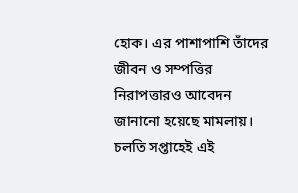হোক। এর পাশাপাশি তাঁদের জীবন ও সম্পত্তির নিরাপত্তারও আবেদন জানানো হয়েছে মামলায়। চলতি সপ্তাহেই এই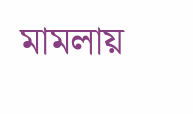মামলায়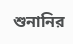শুনানির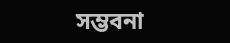সম্ভবনা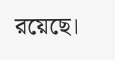রয়েছে।